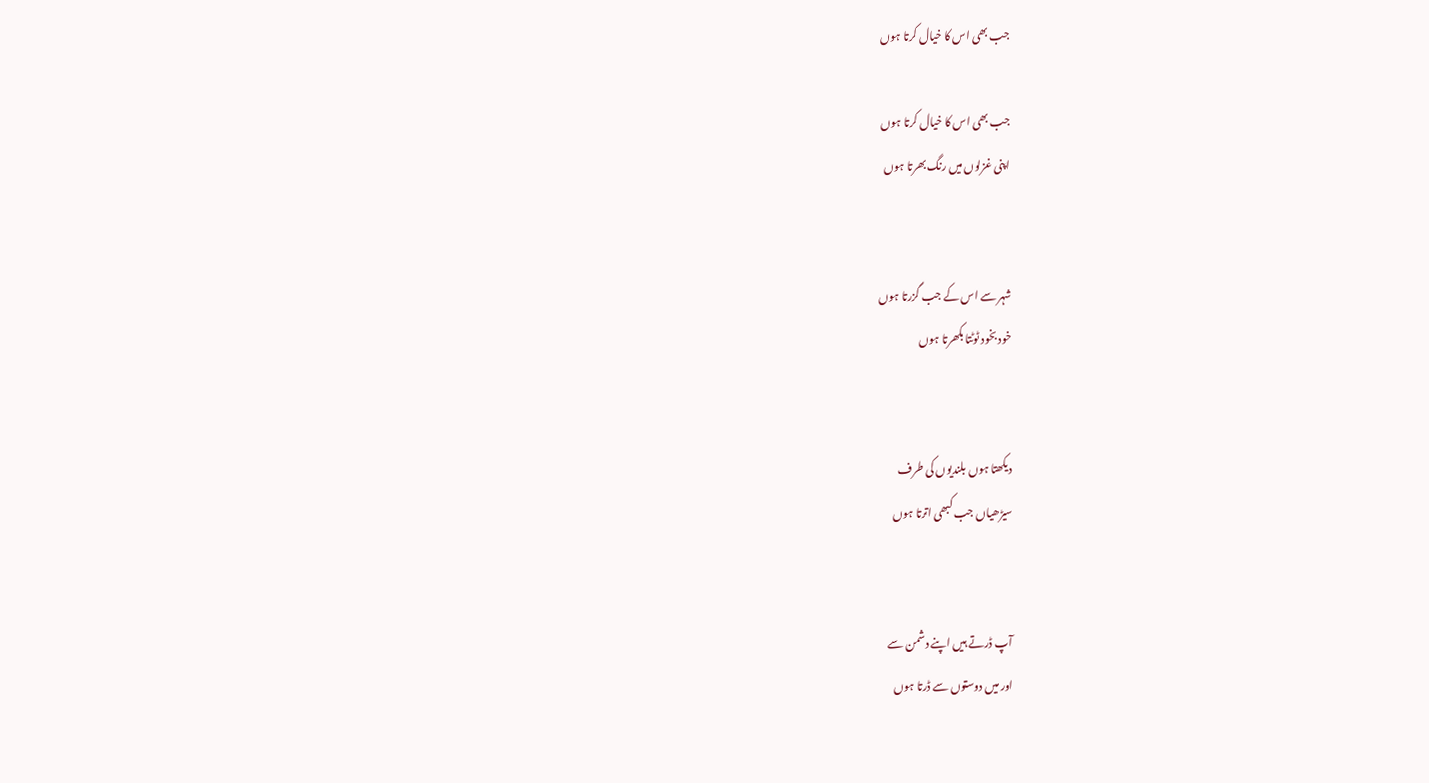جب بھی اس کا خیال کرتا ہوں

جب بھی اس کا خیال کرتا ہوں
اپنی غزلوں میں رنگ بھرتا ہوں


شہر سے اس کے جب گزرتا ہوں
خود بخود ٹوٹتا بکھرتا ہوں


دیکھتا ہوں بلندیوں کی طرف
سیڑھیاں جب کبھی اترتا ہوں


آپ ڈرتے ہیں اپنے دشمن سے
اور میں دوستوں سے ڈرتا ہوں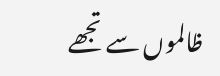ظالموں سے تجھے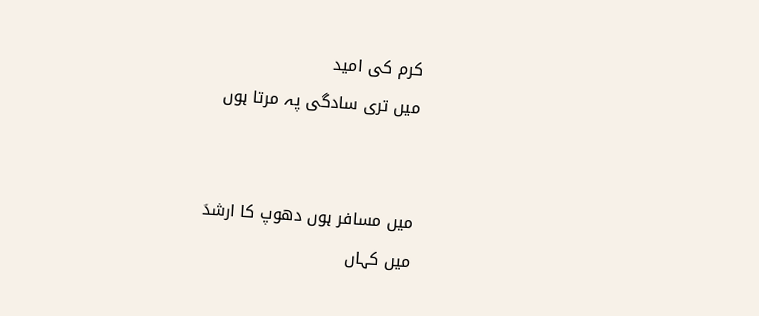کرم کی امید
میں تری سادگی پہ مرتا ہوں


میں مسافر ہوں دھوپ کا ارشدؔ
میں کہاں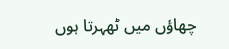چھاؤں میں ٹھہرتا ہوں